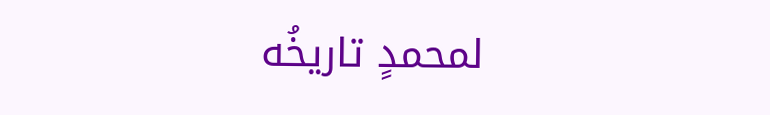لمحمدٍ تاريخُه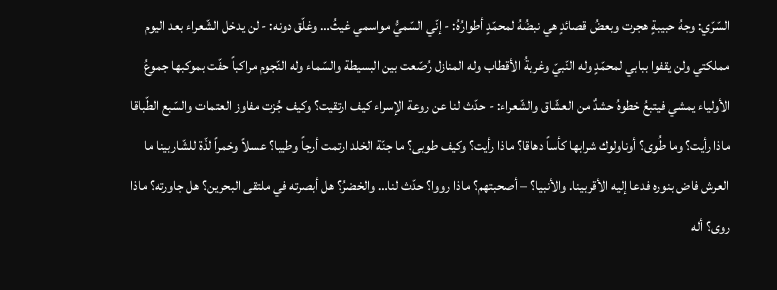السّرّي: وجهُ حبيبةٍ هجرت وبعضُ قصائدٍ هي نبضُهُ لمحمّدٍ أطوارُهُ: - إنّي السّميُّ مواسمي غيثُ… وغلّق دونه: - لن يدخل الشّعراء بعد اليوم مملكتي ولن يقفوا ببابي لمحمّدٍ وله النّبيّ وغربةُ الأقطاب وله المنازل رُصّعت بين البسيطة والسّماء وله النّجوم مراكباً حفّت بموكبها جموعُ الأولياء يمشي فيتبعُ خطوهُ حشدٌ من العشّاق والشّعراء: - حدّث لنا عن روعة الإسراء كيف ارتقيت؟ وكيف جُزت مفاوز العتمات والسّبع الطّباقا ماذا رأيت؟ وما طُوى؟ أوناولوك شرابها كأساً دهاقا؟ ماذا رأيت؟ وكيف طوبى؟ ما جنّة الخلد ارتمت أرجاً وطيبا؟ عسلاً وخمراً لذّة للشّاربينا ما العرش فاض بنوره فدعا إليه الأقربينا. والأنبيا؟ – أصحبتهم؟ ماذا رووا؟ حدّث لنا… والخضرُ؟ هل أبصرته في ملتقى البحرين؟ هل جاورته؟ ماذا روى؟ أله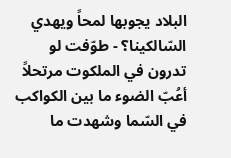البلاد يجوبها لمحاً ويهدي السّالكينا؟ - طوّفت لو تدرون في الملكوت مرتحلاً أعُبّ الضوء ما بين الكواكب في السّما وشهدت ما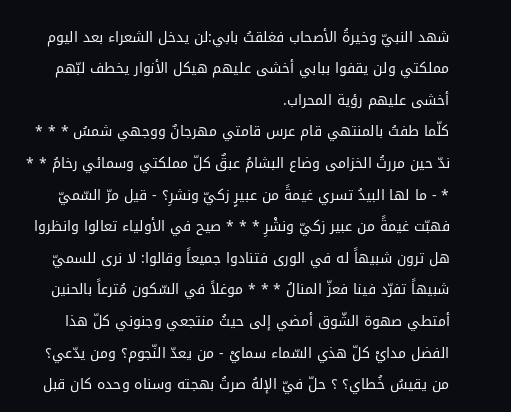شهد النبيّ وخيرةُ الأصحاب فغلقتُ بابي:لن يدخل الشعراء بعد اليوم مملكتي ولن يقفوا ببابي أخشى عليهم هيكل الأنوار يخطف لبّهم أخشى عليهم رؤية المحراب.
كلّما طفتُ بالمنتهي قام عرس قامتي مهرجانٌ ووجهي شمسُ * * * ندّ حين مررتُ الخزامى وضاع البشامُ عبقٌ كلّ مملكتي وسمائي رخامُ * * * - ما لها البيدُ تسري غيمةً من عبيرٍ زكيّ ونشرِ؟ - قيل مرّ السّميّ فهبّت غيمةً من عبير زكيّ ونشْرِ * * * صيح في الأولياء تعالوا وانظروا هل ترون شبيهاً له في الورى فتنادوا جميعاً وقالوا: لا نرى للسميّ شبيهاً تفرّد فينا فعزّ المنالُ * * * موغلاً في السّكون مُترعاً بالحنين أمتطي صهوة الشّوق أمضي إلى حيثُ منتجعي وجنوني كلّ هذا الفضل مدايْ كلّ هذي السّماء سمايْ - من يعدّ النّجوم؟ ومن يدّعي؟ من يقيسُ خُطاي؟ ؟ حلّ فيّ الإلهُ صرتُ بهجته وسناه وحده كان قبل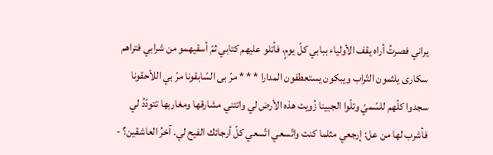يراني فصرتُ أراه يقف الأولياء ببابي كلّ يومٍ، فأتلو عليهم كتابي ثمّ أسقيهمو من شرابي فتراهم سكارى يلثمون التّراب ويبكون يستعطفون المدارا * * * مرّ بى السّابقونا مرّ بي اللاّحقونا سجدوا كلّهم للسّميّ وتلّوا الجبينا زُويت هذه الأرض لي واتتني مشارقها ومغاربها تتودّدُ لي فأشرب لها من عل: إرجعي مثلما كنت واتّسعي اتّسعي كلّ أرجائك الفيح لي. آخرُ العاشقين؟ -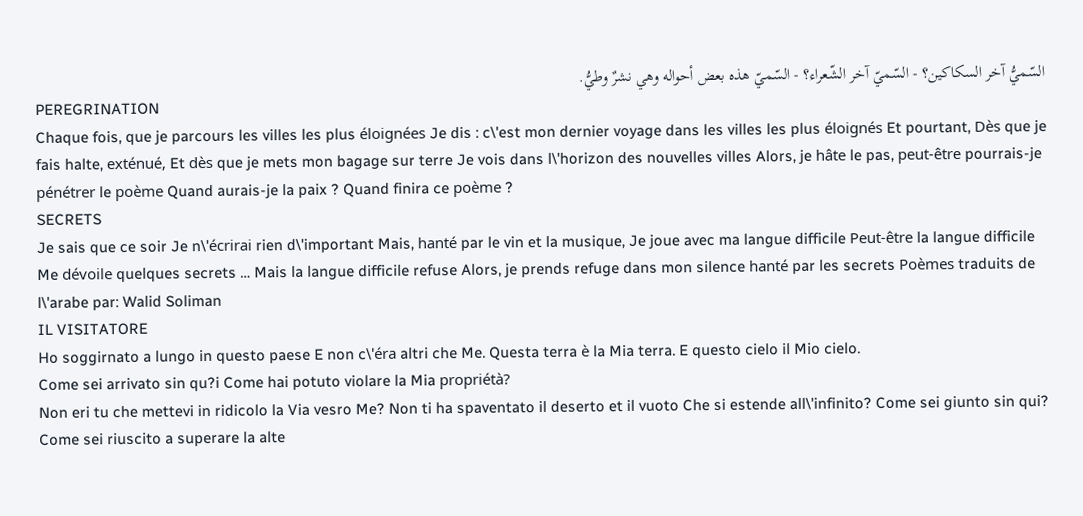السّميُّ آخر السكاكين؟ - السّميّ آخر الشّعراء؟ - السّميّ هذه بعض أحواله وهي نشرٌ وطيُّ.
PEREGRINATION
Chaque fois, que je parcours les villes les plus éloignées Je dis : c\'est mon dernier voyage dans les villes les plus éloignés Et pourtant, Dès que je fais halte, exténué, Et dès que je mets mon bagage sur terre Je vois dans l\'horizon des nouvelles villes Alors, je hâte le pas, peut-être pourrais-je pénétrer le poème Quand aurais-je la paix ? Quand finira ce poème ?
SECRETS
Je sais que ce soir Je n\'écrirai rien d\'important Mais, hanté par le vin et la musique, Je joue avec ma langue difficile Peut-être la langue difficile Me dévoile quelques secrets … Mais la langue difficile refuse Alors, je prends refuge dans mon silence hanté par les secrets Poèmes traduits de l\'arabe par: Walid Soliman
IL VISITATORE
Ho soggirnato a lungo in questo paese E non c\'éra altri che Me. Questa terra è la Mia terra. E questo cielo il Mio cielo.
Come sei arrivato sin qu?i Come hai potuto violare la Mia propriétà?
Non eri tu che mettevi in ridicolo la Via vesro Me? Non ti ha spaventato il deserto et il vuoto Che si estende all\'infinito? Come sei giunto sin qui? Come sei riuscito a superare la alte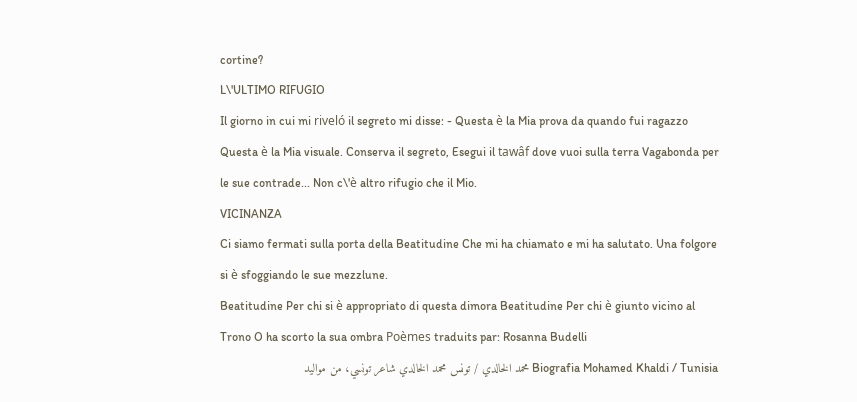cortine?
L\'ULTIMO RIFUGIO
Il giorno in cui mi riveló il segreto mi disse: - Questa è la Mia prova da quando fui ragazzo Questa è la Mia visuale. Conserva il segreto, Esegui il tawâf dove vuoi sulla terra Vagabonda per le sue contrade... Non c\'è altro rifugio che il Mio.
VICINANZA
Ci siamo fermati sulla porta della Beatitudine Che mi ha chiamato e mi ha salutato. Una folgore si è sfoggiando le sue mezzlune.
Beatitudine Per chi si è appropriato di questa dimora Beatitudine Per chi è giunto vicino al Trono O ha scorto la sua ombra Poèmes traduits par: Rosanna Budelli
Biografia Mohamed Khaldi / Tunisia محمد الخالدي / تونس محمد الخالدي شاعر تونسي، من مواليد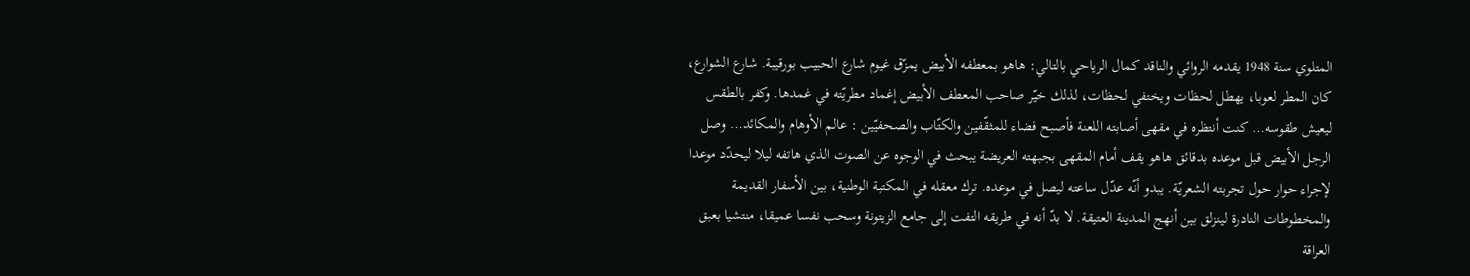المتلوي سنة 1948 يقدمه الروائي والناقد كمال الرياحي بالتالي: هاهو بمعطفه الأبيض يمزّق غيوم شارع الحبيب بورقيبة. شارع الشوارع، كان المطر لعوبا، يهطل لحظات ويختفي لحظات، لذلك خيّر صاحب المعطف الأبيض إغماد مطريّته في غمدها. وكفر بالطقس ليعيش طقوسه… كنت أنتظره في مقهى أصابته اللعنة فأصبح فضاء للمثقّفين والكتّاب والصحفيّين : عالم الأوهام والمكائد… وصل الرجل الأبيض قبل موعده بدقائق هاهو يقف أمام المقهى بجبهته العريضة يبحث في الوجوه عن الصوت الذي هاتفه ليلا ليحدّد موعدا لإجراء حوار حول تجربته الشعريّة. يبدو أنّه عدّل ساعته ليصل في موعده. ترك معقله في المكتبة الوطنية، بين الأسفار القديمة والمخطوطات النادرة لينزلق بين أنهج المدينة العتيقة. لا بدّ أنه في طريقه التفت إلى جامع الزيتونة وسحب نفسا عميقا، منتشيا بعبق العراقة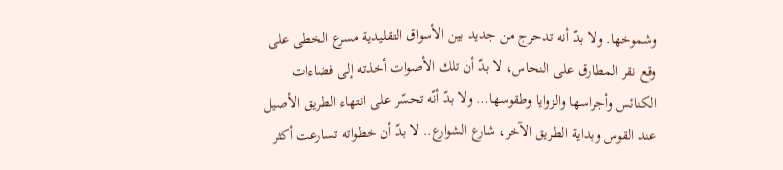وشموخها. ولا بدّ أنه تدحرج من جديد بين الأسواق التقليدية مسرع الخطى على وقع نقر المطارق على النحاس، لا بدّ أن تلك الأصوات أخذته إلى فضاءات الكنائس وأجراسها والزوايا وطقوسها… ولا بدّ أنّه تحسّر على انتهاء الطريق الأصيل عند القوس وبداية الطريق الآخر، شارع الشوارع.. لا بدّ أن خطواته تسارعت أكثر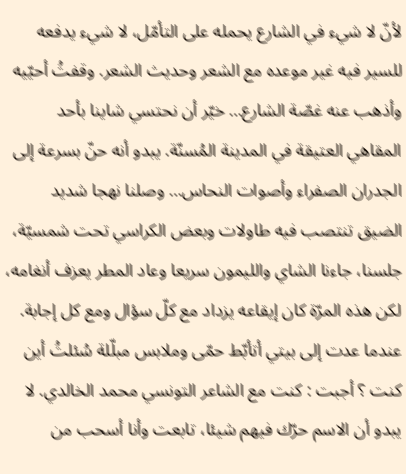لأنّ لا شيء في الشارع يحمله على التأمّل، لا شيء يدفعه للسير فيه غير موعده مع الشعر وحديث الشعر. وقفتُ أحيّيه وأذهب عنه غصّة الشارع… خيّر أن نحتسي شاينا بأحد المقاهي العتيقة في المدينة المُسنّة. يبدو أنه حنّ بسرعة إلى الجدران الصفراء وأصوات النحاس… وصلنا نهجا شديد الضيق تنتصب فيه طاولات وبعض الكراسي تحت شمسيّة، جلسنا، جاءنا الشاي والليمون سريعا وعاد المطر يعزف أنغامه، لكن هذه المرّة كان إيقاعه يزداد مع كلّ سؤال ومع كل إجابة. عندما عدت إلى بيتي أتأبّط حمّى وملابس مبلّلة سُئلتُ أين كنت ؟ أجبت : كنت مع الشاعر التونسي محمد الخالدي. لا يبدو أن الاسم حرّك فيهم شيئا، تابعت وأنا أسحب من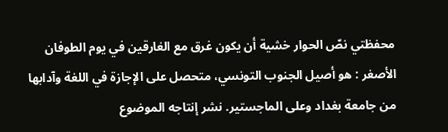محفظتي نصّ الحوار خشية أن يكون غرق مع الغارقين في يوم الطوفان الأصغر : هو أصيل الجنوب التونسي، متحصل على الإجازة في اللغة وآدابها من جامعة بغداد وعلى الماجستير. نشر إنتاجه الموضوع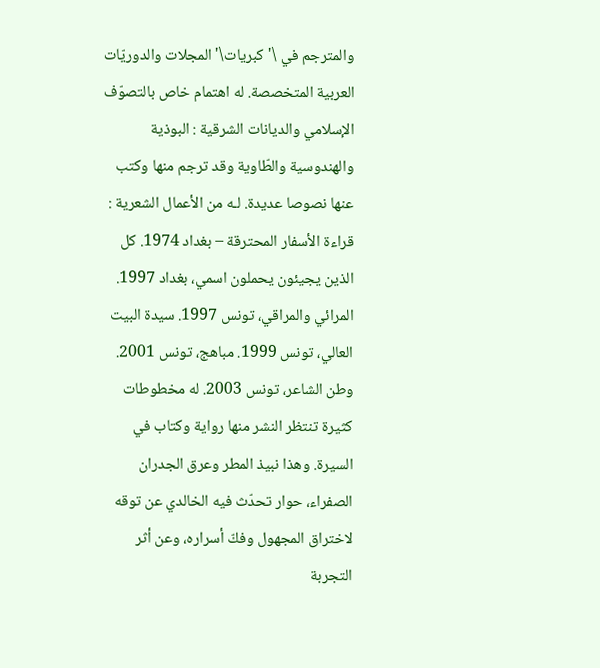والمترجم في \'كبريات\' المجلات والدوريّات العربية المتخصصة. له اهتمام خاص بالتصوّف الإسلامي والديانات الشرقية : البوذية والهندوسية والطّاوية وقد ترجم منها وكتب عنها نصوصا عديدة. لـه من الأعمال الشعرية : قراءة الأسفار المحترقة – بغداد 1974. كل الذين يجيئون يحملون اسمي، بغداد 1997. المرائي والمراقي، تونس 1997. سيدة البيت العالي، تونس 1999. مباهج، تونس 2001. وطن الشاعر، تونس 2003. له مخطوطات كثيرة تنتظر النشر منها رواية وكتاب في السيرة. وهذا نبيذ المطر وعرق الجدران الصفراء، حوار تحدّث فيه الخالدي عن توقه لاختراق المجهول وفكّ أسراره، وعن أثر التجربة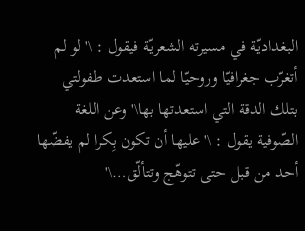البغداديّة في مسيرته الشعريّة فيقول : \'لو لم أتغرّب جغرافيّا وروحيّا لما استعدت طفولتي بتلك الدقة التي استعدتها بها\' وعن اللغة الصّوفية يقول : \'عليها أن تكون بِكرا لم يفضّها أحد من قبل حتى تتوهّج وتتألّق…\'